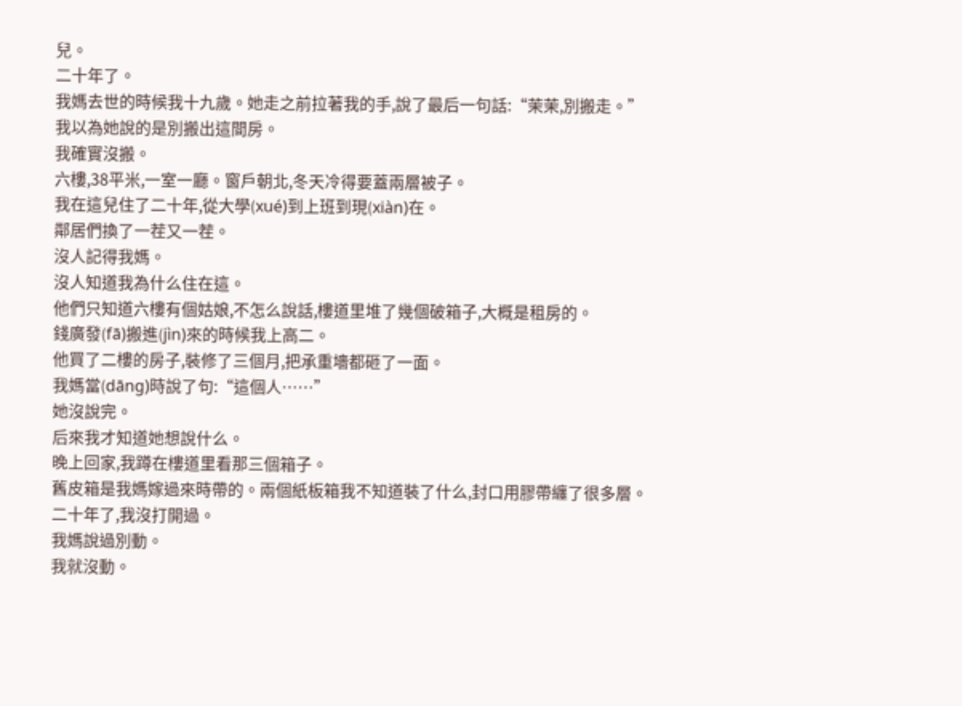兒。
二十年了。
我媽去世的時候我十九歲。她走之前拉著我的手,說了最后一句話:“茉茉,別搬走。”
我以為她說的是別搬出這間房。
我確實沒搬。
六樓,38平米,一室一廳。窗戶朝北,冬天冷得要蓋兩層被子。
我在這兒住了二十年,從大學(xué)到上班到現(xiàn)在。
鄰居們換了一茬又一茬。
沒人記得我媽。
沒人知道我為什么住在這。
他們只知道六樓有個姑娘,不怎么說話,樓道里堆了幾個破箱子,大概是租房的。
錢廣發(fā)搬進(jìn)來的時候我上高二。
他買了二樓的房子,裝修了三個月,把承重墻都砸了一面。
我媽當(dāng)時說了句:“這個人……”
她沒說完。
后來我才知道她想說什么。
晚上回家,我蹲在樓道里看那三個箱子。
舊皮箱是我媽嫁過來時帶的。兩個紙板箱我不知道裝了什么,封口用膠帶纏了很多層。
二十年了,我沒打開過。
我媽說過別動。
我就沒動。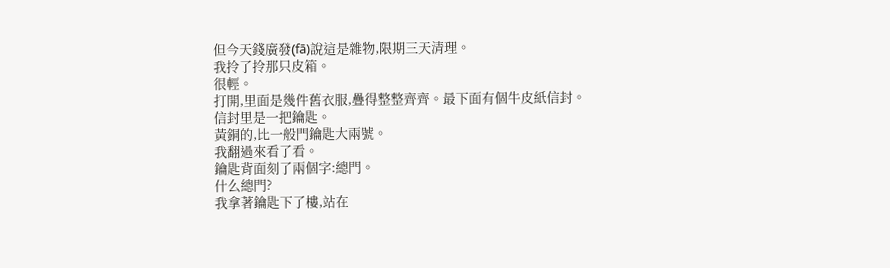但今天錢廣發(fā)說這是雜物,限期三天清理。
我拎了拎那只皮箱。
很輕。
打開,里面是幾件舊衣服,疊得整整齊齊。最下面有個牛皮紙信封。
信封里是一把鑰匙。
黃銅的,比一般門鑰匙大兩號。
我翻過來看了看。
鑰匙背面刻了兩個字:總門。
什么總門?
我拿著鑰匙下了樓,站在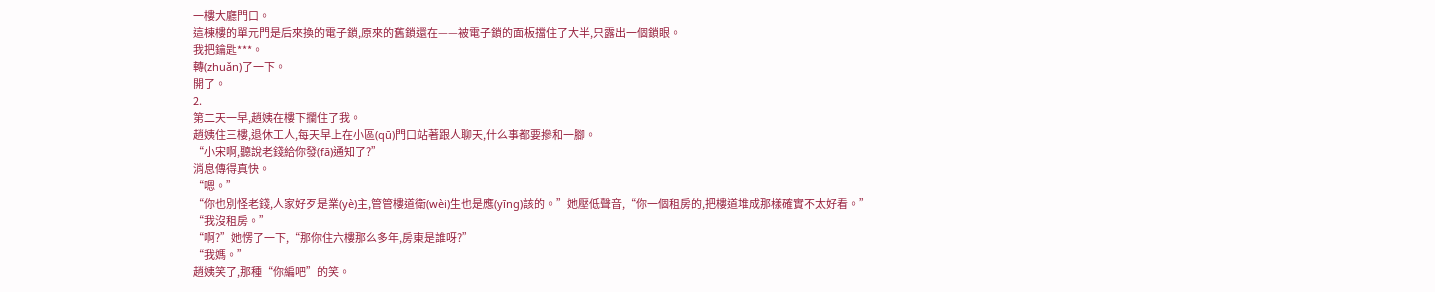一樓大廳門口。
這棟樓的單元門是后來換的電子鎖,原來的舊鎖還在——被電子鎖的面板擋住了大半,只露出一個鎖眼。
我把鑰匙***。
轉(zhuǎn)了一下。
開了。
2.
第二天一早,趙姨在樓下攔住了我。
趙姨住三樓,退休工人,每天早上在小區(qū)門口站著跟人聊天,什么事都要摻和一腳。
“小宋啊,聽說老錢給你發(fā)通知了?”
消息傳得真快。
“嗯。”
“你也別怪老錢,人家好歹是業(yè)主,管管樓道衛(wèi)生也是應(yīng)該的。”她壓低聲音,“你一個租房的,把樓道堆成那樣確實不太好看。”
“我沒租房。”
“啊?”她愣了一下,“那你住六樓那么多年,房東是誰呀?”
“我媽。”
趙姨笑了,那種“你編吧”的笑。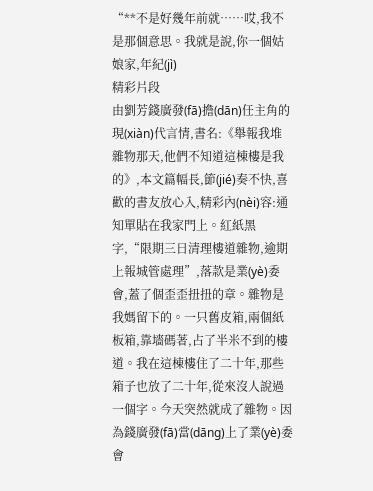“**不是好幾年前就……哎,我不是那個意思。我就是說,你一個姑娘家,年紀(jì)
精彩片段
由劉芳錢廣發(fā)擔(dān)任主角的現(xiàn)代言情,書名:《舉報我堆雜物那天,他們不知道這棟樓是我的》,本文篇幅長,節(jié)奏不快,喜歡的書友放心入,精彩內(nèi)容:通知單貼在我家門上。紅紙黑字,“限期三日清理樓道雜物,逾期上報城管處理”,落款是業(yè)委會,蓋了個歪歪扭扭的章。雜物是我媽留下的。一只舊皮箱,兩個紙板箱,靠墻碼著,占了半米不到的樓道。我在這棟樓住了二十年,那些箱子也放了二十年,從來沒人說過一個字。今天突然就成了雜物。因為錢廣發(fā)當(dāng)上了業(yè)委會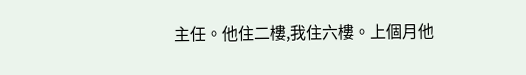主任。他住二樓,我住六樓。上個月他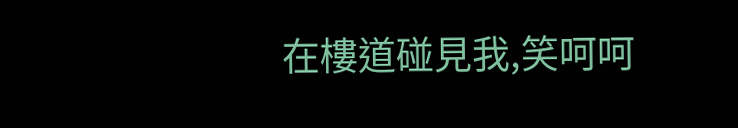在樓道碰見我,笑呵呵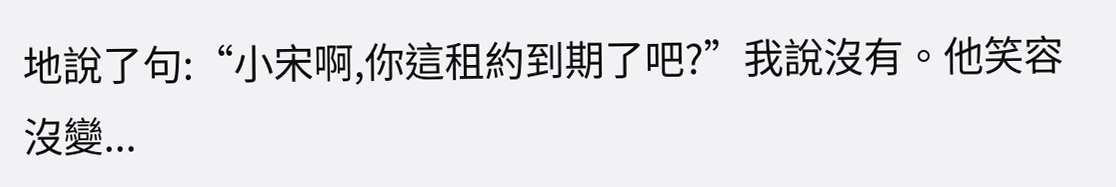地說了句:“小宋啊,你這租約到期了吧?”我說沒有。他笑容沒變...